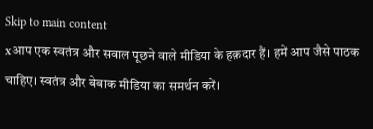Skip to main content
xआप एक स्वतंत्र और सवाल पूछने वाले मीडिया के हक़दार हैं। हमें आप जैसे पाठक चाहिए। स्वतंत्र और बेबाक मीडिया का समर्थन करें।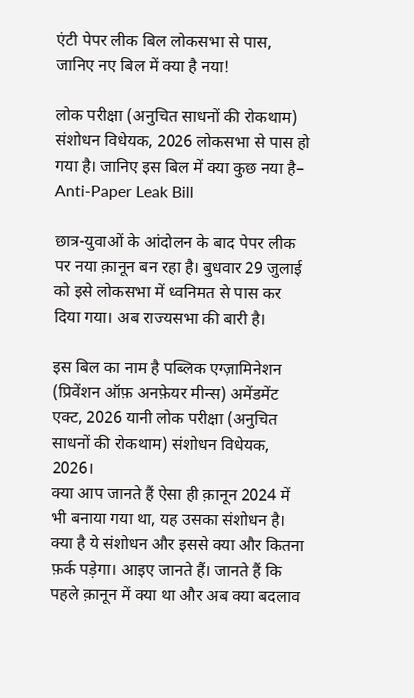एंटी पेपर लीक बिल लोकसभा से पास, जानिए नए बिल में क्या है नया!

लोक परीक्षा (अनुचित साधनों की रोकथाम) संशोधन विधेयक, 2026 लोकसभा से पास हो गया है। जानिए इस बिल में क्या कुछ नया है–
Anti-Paper Leak Bill

छात्र-युवाओं के आंदोलन के बाद पेपर लीक पर नया क़ानून बन रहा है। बुधवार 29 जुलाई को इसे लोकसभा में ध्वनिमत से पास कर दिया गया। अब राज्यसभा की बारी है।

इस बिल का नाम है पब्लिक एग्ज़ामिनेशन (प्रिवेंशन ऑफ़ अनफ़ेयर मीन्स) अमेंडमेंट एक्ट, 2026 यानी लोक परीक्षा (अनुचित साधनों की रोकथाम) संशोधन विधेयक, 2026।
क्या आप जानते हैं ऐसा ही क़ानून 2024 में भी बनाया गया था, यह उसका संशोधन है। क्या है ये संशोधन और इससे क्या और कितना फ़र्क पड़ेगा। आइए जानते हैं। जानते हैं कि पहले क़ानून में क्या था और अब क्या बदलाव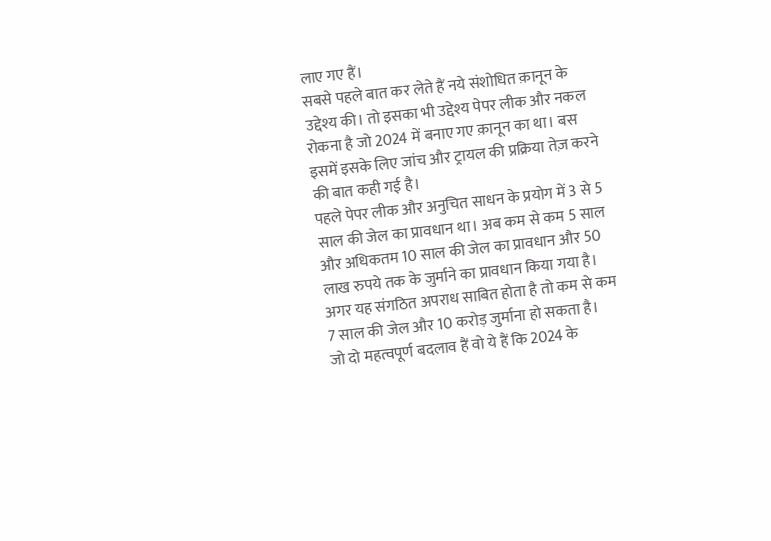लाए गए हैं।
सबसे पहले बात कर लेते हैं नये संशोधित क़ानून के उद्देश्य की। तो इसका भी उद्देश्य पेपर लीक और नकल रोकना है जो 2024 में बनाए गए क़ानून का था। बस इसमें इसके लिए जांच और ट्रायल की प्रक्रिया तेज़ करने की बात कही गई है।
पहले पेपर लीक और अनुचित साधन के प्रयोग में 3 से 5 साल की जेल का प्रावधान था। अब कम से कम 5 साल और अधिकतम 10 साल की जेल का प्रावधान और 50 लाख रुपये तक के जुर्माने का प्रावधान किया गया है। अगर यह संगठित अपराध साबित होता है तो कम से कम 7 साल की जेल और 10 करोड़ जुर्माना हो सकता है।
जो दो महत्वपूर्ण बदलाव हैं वो ये हैं कि 2024 के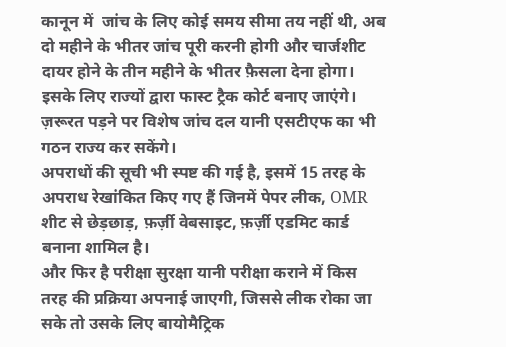कानून में  जांच के लिए कोई समय सीमा तय नहीं थी, अब दो महीने के भीतर जांच पूरी करनी होगी और चार्जशीट दायर होने के तीन महीने के भीतर फ़ैसला देना होगा। इसके लिए राज्यों द्वारा फास्ट ट्रैक कोर्ट बनाए जाएंगे। ज़रूरत पड़ने पर विशेष जांच दल यानी एसटीएफ का भी गठन राज्य कर सकेंगे।
अपराधों की सूची भी स्पष्ट की गई है, इसमें 15 तरह के अपराध रेखांकित किए गए हैं जिनमें पेपर लीक, OMR शीट से छेड़छाड़, फ़र्ज़ी वेबसाइट, फ़र्ज़ी एडमिट कार्ड बनाना शामिल है।
और फिर है परीक्षा सुरक्षा यानी परीक्षा कराने में किस तरह की प्रक्रिया अपनाई जाएगी, जिससे लीक रोका जा सके तो उसके लिए बायोमैट्रिक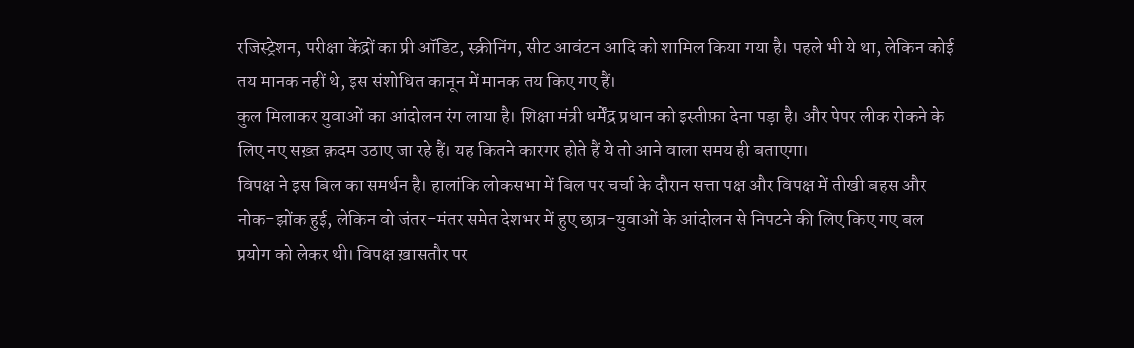रजिस्ट्रेशन, परीक्षा केंद्रों का प्री ऑडिट, स्क्रीनिंग, सीट आवंटन आदि को शामिल किया गया है। पहले भी ये था, लेकिन कोई तय मानक नहीं थे, इस संशोधित कानून में मानक तय किए गए हैं।
कुल मिलाकर युवाओं का आंदोलन रंग लाया है। शिक्षा मंत्री धर्मेंद्र प्रधान को इस्तीफ़ा देना पड़ा है। और पेपर लीक रोकने के लिए नए सख़्त क़दम उठाए जा रहे हैं। यह कितने कारगर होते हैं ये तो आने वाला समय ही बताएगा।
विपक्ष ने इस बिल का समर्थन है। हालांकि लोकसभा में बिल पर चर्चा के दौरान सत्ता पक्ष और विपक्ष में तीखी बहस और नोक-झोंक हुई, लेकिन वो जंतर-मंतर समेत देशभर में हुए छात्र-युवाओं के आंदोलन से निपटने की लिए किए गए बल प्रयोग को लेकर थी। विपक्ष ख़ासतौर पर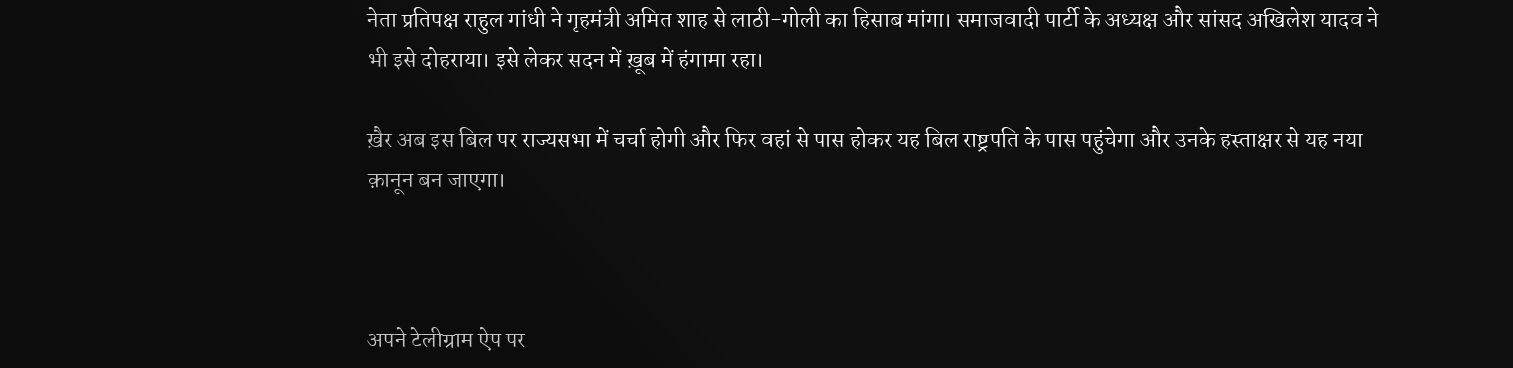नेता प्रतिपक्ष राहुल गांधी ने गृहमंत्री अमित शाह से लाठी-गोली का हिसाब मांगा। समाजवादी पार्टी के अध्यक्ष और सांसद अखिलेश यादव ने भी इसे दोहराया। इसे लेकर सदन में ख़ूब में हंगामा रहा।

ख़ैर अब इस बिल पर राज्यसभा में चर्चा होगी और फिर वहां से पास होकर यह बिल राष्ट्रपति के पास पहुंचेगा और उनके हस्ताक्षर से यह नया क़ानून बन जाएगा।



अपने टेलीग्राम ऐप पर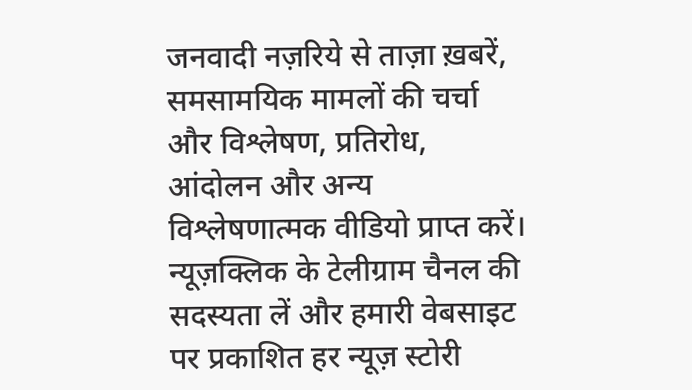जनवादी नज़रिये से ताज़ा ख़बरें, समसामयिक मामलों की चर्चा और विश्लेषण, प्रतिरोध, आंदोलन और अन्य विश्लेषणात्मक वीडियो प्राप्त करें। न्यूज़क्लिक के टेलीग्राम चैनल की सदस्यता लें और हमारी वेबसाइट पर प्रकाशित हर न्यूज़ स्टोरी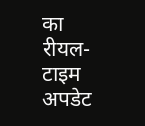का रीयल-टाइम अपडेट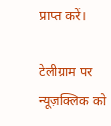प्राप्त करें।

टेलीग्राम पर न्यूज़क्लिक को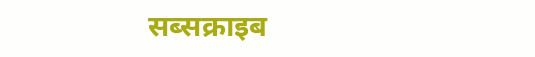सब्सक्राइब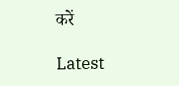करें

Latest